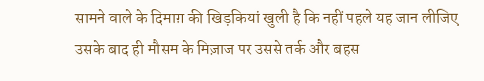सामने वाले के दिमाग़ की खिड़कियां खुली है कि नहीं पहले यह जान लीजिए
उसके बाद ही मौसम के मिज़ाज पर उससे तर्क और बहस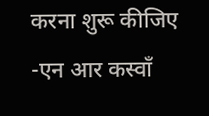करना शुरू कीजिए
-एन आर कस्वाँ